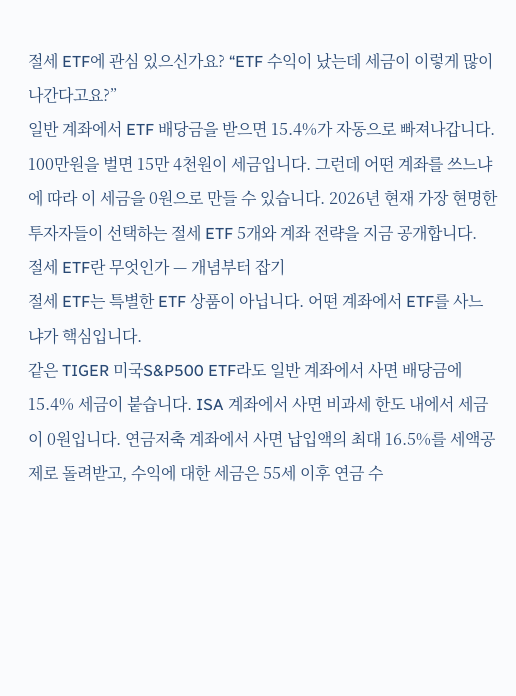절세 ETF에 관심 있으신가요? “ETF 수익이 났는데 세금이 이렇게 많이 나간다고요?”
일반 계좌에서 ETF 배당금을 받으면 15.4%가 자동으로 빠져나갑니다. 100만원을 벌면 15만 4천원이 세금입니다. 그런데 어떤 계좌를 쓰느냐에 따라 이 세금을 0원으로 만들 수 있습니다. 2026년 현재 가장 현명한 투자자들이 선택하는 절세 ETF 5개와 계좌 전략을 지금 공개합니다.
절세 ETF란 무엇인가 — 개념부터 잡기
절세 ETF는 특별한 ETF 상품이 아닙니다. 어떤 계좌에서 ETF를 사느냐가 핵심입니다.
같은 TIGER 미국S&P500 ETF라도 일반 계좌에서 사면 배당금에 15.4% 세금이 붙습니다. ISA 계좌에서 사면 비과세 한도 내에서 세금이 0원입니다. 연금저축 계좌에서 사면 납입액의 최대 16.5%를 세액공제로 돌려받고, 수익에 대한 세금은 55세 이후 연금 수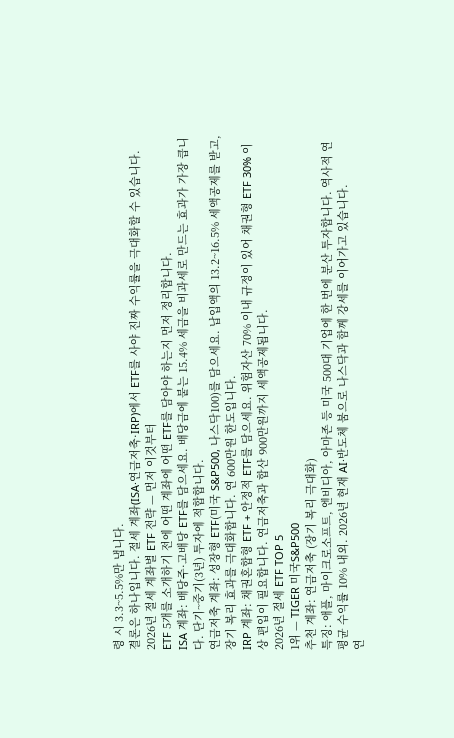령 시 3.3~5.5%만 냅니다.
결론은 하나입니다. 절세 계좌(ISA·연금저축·IRP)에서 ETF를 사야 진짜 수익률을 극대화할 수 있습니다.
2026년 절세 계좌별 ETF 전략 — 먼저 이것부터
ETF 5개를 소개하기 전에 어떤 계좌에 어떤 ETF를 담아야 하는지 먼저 정리합니다.
ISA 계좌: 배당주·고배당 ETF를 담으세요. 배당금에 붙는 15.4% 세금을 비과세로 만드는 효과가 가장 큽니다. 단기~중기(3년) 투자에 적합합니다.
연금저축 계좌: 성장형 ETF(미국 S&P500, 나스닥100)를 담으세요. 납입액의 13.2~16.5% 세액공제를 받고, 장기 복리 효과를 극대화합니다. 연 600만원 한도입니다.
IRP 계좌: 채권혼합형 ETF + 안정적 ETF를 담으세요. 위험자산 70% 이내 규정이 있어 채권형 ETF 30% 이상 편입이 필요합니다. 연금저축과 합산 900만원까지 세액공제됩니다.
2026년 절세 ETF TOP 5
1위 — TIGER 미국S&P500
추천 계좌: 연금저축 (장기 복리 극대화)
특징: 애플, 마이크로소프트, 엔비디아, 아마존 등 미국 500대 기업에 한 번에 분산 투자합니다. 역사적 연평균 수익률 10% 내외. 2026년 현재 AI·반도체 붐으로 나스닥과 함께 강세를 이어가고 있습니다.
연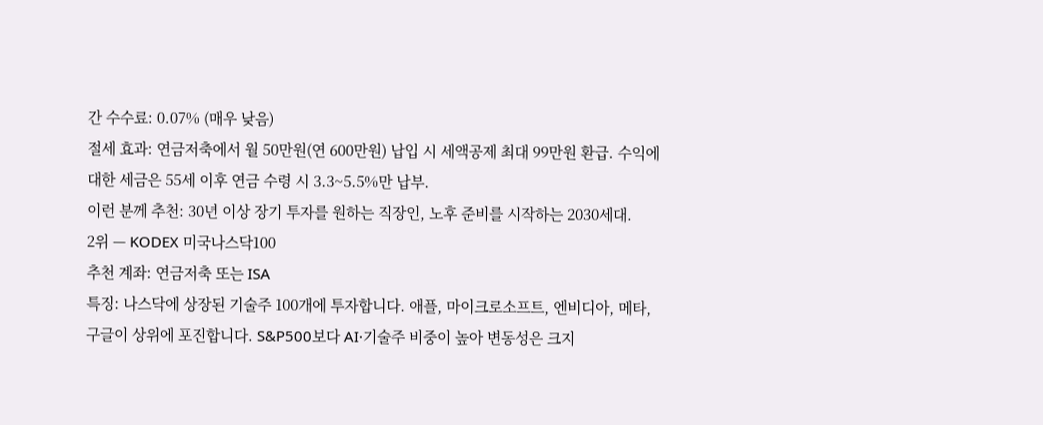간 수수료: 0.07% (매우 낮음)
절세 효과: 연금저축에서 월 50만원(연 600만원) 납입 시 세액공제 최대 99만원 환급. 수익에 대한 세금은 55세 이후 연금 수령 시 3.3~5.5%만 납부.
이런 분께 추천: 30년 이상 장기 투자를 원하는 직장인, 노후 준비를 시작하는 2030세대.
2위 — KODEX 미국나스닥100
추천 계좌: 연금저축 또는 ISA
특징: 나스닥에 상장된 기술주 100개에 투자합니다. 애플, 마이크로소프트, 엔비디아, 메타, 구글이 상위에 포진합니다. S&P500보다 AI·기술주 비중이 높아 변동성은 크지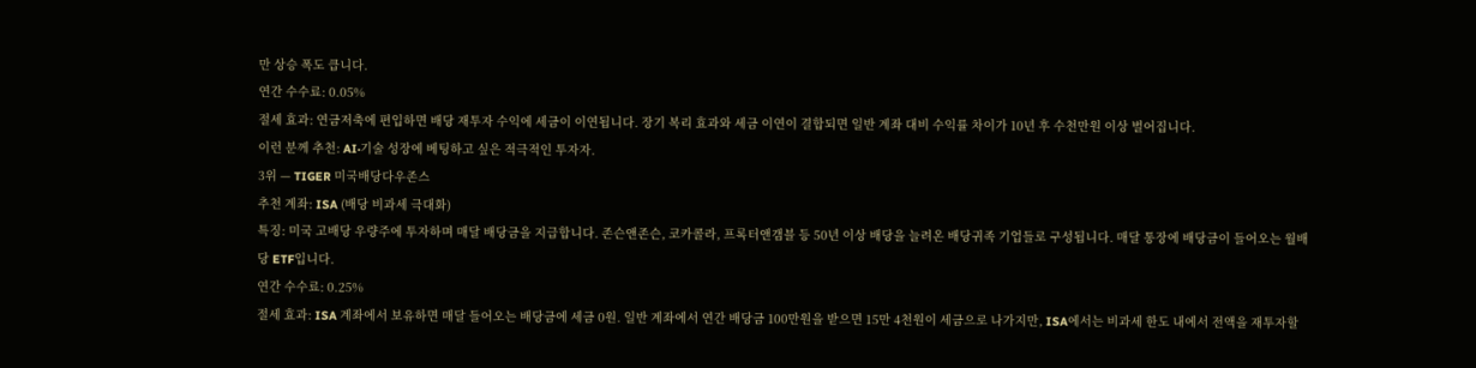만 상승 폭도 큽니다.
연간 수수료: 0.05%
절세 효과: 연금저축에 편입하면 배당 재투자 수익에 세금이 이연됩니다. 장기 복리 효과와 세금 이연이 결합되면 일반 계좌 대비 수익률 차이가 10년 후 수천만원 이상 벌어집니다.
이런 분께 추천: AI·기술 성장에 베팅하고 싶은 적극적인 투자자.
3위 — TIGER 미국배당다우존스
추천 계좌: ISA (배당 비과세 극대화)
특징: 미국 고배당 우량주에 투자하며 매달 배당금을 지급합니다. 존슨앤존슨, 코카콜라, 프록터앤갬블 등 50년 이상 배당을 늘려온 배당귀족 기업들로 구성됩니다. 매달 통장에 배당금이 들어오는 월배당 ETF입니다.
연간 수수료: 0.25%
절세 효과: ISA 계좌에서 보유하면 매달 들어오는 배당금에 세금 0원. 일반 계좌에서 연간 배당금 100만원을 받으면 15만 4천원이 세금으로 나가지만, ISA에서는 비과세 한도 내에서 전액을 재투자할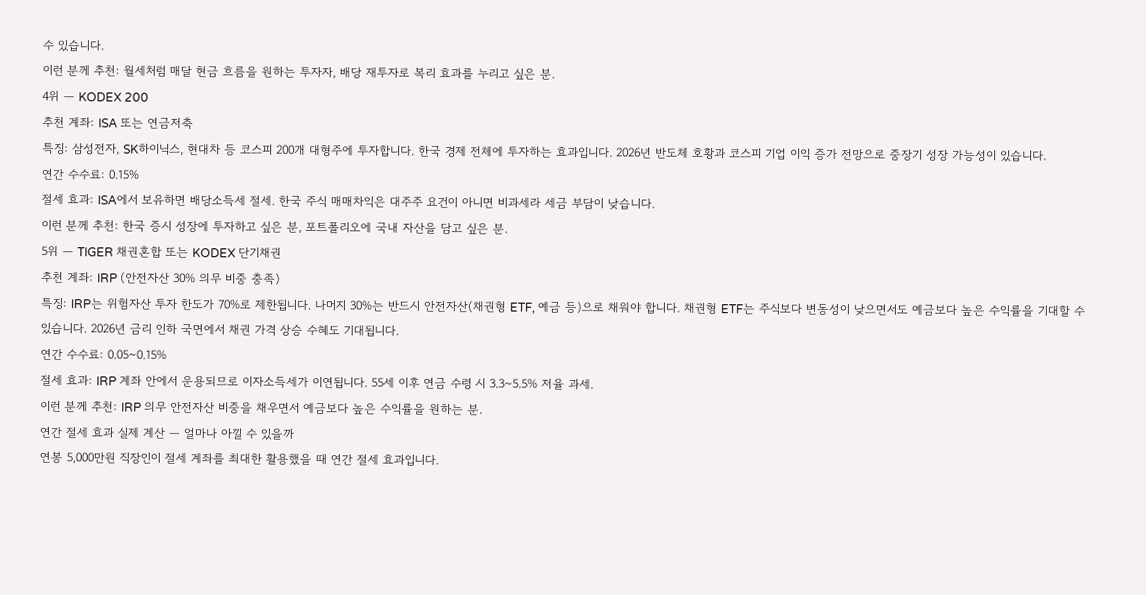수 있습니다.
이런 분께 추천: 월세처럼 매달 현금 흐름을 원하는 투자자, 배당 재투자로 복리 효과를 누리고 싶은 분.
4위 — KODEX 200
추천 계좌: ISA 또는 연금저축
특징: 삼성전자, SK하이닉스, 현대차 등 코스피 200개 대형주에 투자합니다. 한국 경제 전체에 투자하는 효과입니다. 2026년 반도체 호황과 코스피 기업 이익 증가 전망으로 중장기 성장 가능성이 있습니다.
연간 수수료: 0.15%
절세 효과: ISA에서 보유하면 배당소득세 절세. 한국 주식 매매차익은 대주주 요건이 아니면 비과세라 세금 부담이 낮습니다.
이런 분께 추천: 한국 증시 성장에 투자하고 싶은 분, 포트폴리오에 국내 자산을 담고 싶은 분.
5위 — TIGER 채권혼합 또는 KODEX 단기채권
추천 계좌: IRP (안전자산 30% 의무 비중 충족)
특징: IRP는 위험자산 투자 한도가 70%로 제한됩니다. 나머지 30%는 반드시 안전자산(채권형 ETF, 예금 등)으로 채워야 합니다. 채권형 ETF는 주식보다 변동성이 낮으면서도 예금보다 높은 수익률을 기대할 수 있습니다. 2026년 금리 인하 국면에서 채권 가격 상승 수혜도 기대됩니다.
연간 수수료: 0.05~0.15%
절세 효과: IRP 계좌 안에서 운용되므로 이자소득세가 이연됩니다. 55세 이후 연금 수령 시 3.3~5.5% 저율 과세.
이런 분께 추천: IRP 의무 안전자산 비중을 채우면서 예금보다 높은 수익률을 원하는 분.
연간 절세 효과 실제 계산 — 얼마나 아낄 수 있을까
연봉 5,000만원 직장인이 절세 계좌를 최대한 활용했을 때 연간 절세 효과입니다.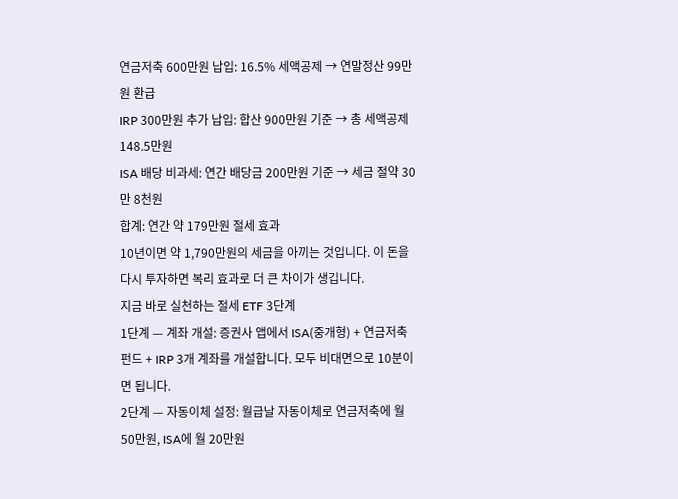연금저축 600만원 납입: 16.5% 세액공제 → 연말정산 99만원 환급
IRP 300만원 추가 납입: 합산 900만원 기준 → 총 세액공제 148.5만원
ISA 배당 비과세: 연간 배당금 200만원 기준 → 세금 절약 30만 8천원
합계: 연간 약 179만원 절세 효과
10년이면 약 1,790만원의 세금을 아끼는 것입니다. 이 돈을 다시 투자하면 복리 효과로 더 큰 차이가 생깁니다.
지금 바로 실천하는 절세 ETF 3단계
1단계 — 계좌 개설: 증권사 앱에서 ISA(중개형) + 연금저축펀드 + IRP 3개 계좌를 개설합니다. 모두 비대면으로 10분이면 됩니다.
2단계 — 자동이체 설정: 월급날 자동이체로 연금저축에 월 50만원, ISA에 월 20만원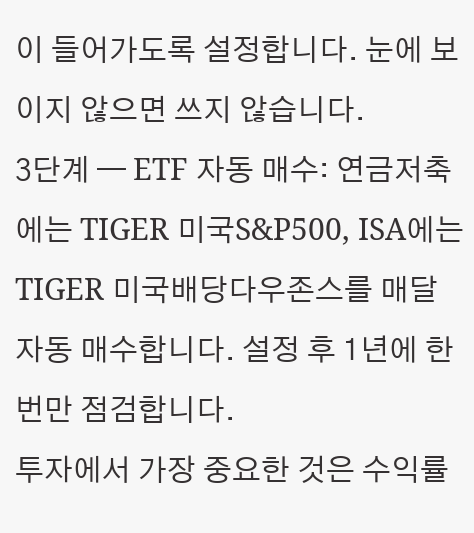이 들어가도록 설정합니다. 눈에 보이지 않으면 쓰지 않습니다.
3단계 — ETF 자동 매수: 연금저축에는 TIGER 미국S&P500, ISA에는 TIGER 미국배당다우존스를 매달 자동 매수합니다. 설정 후 1년에 한 번만 점검합니다.
투자에서 가장 중요한 것은 수익률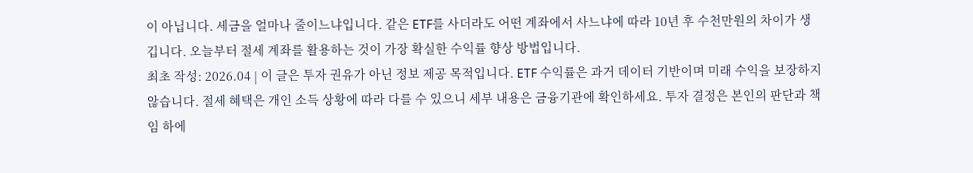이 아닙니다. 세금을 얼마나 줄이느냐입니다. 같은 ETF를 사더라도 어떤 계좌에서 사느냐에 따라 10년 후 수천만원의 차이가 생깁니다. 오늘부터 절세 계좌를 활용하는 것이 가장 확실한 수익률 향상 방법입니다.
최초 작성: 2026.04 | 이 글은 투자 권유가 아닌 정보 제공 목적입니다. ETF 수익률은 과거 데이터 기반이며 미래 수익을 보장하지 않습니다. 절세 혜택은 개인 소득 상황에 따라 다를 수 있으니 세부 내용은 금융기관에 확인하세요. 투자 결정은 본인의 판단과 책임 하에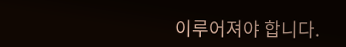이루어져야 합니다.